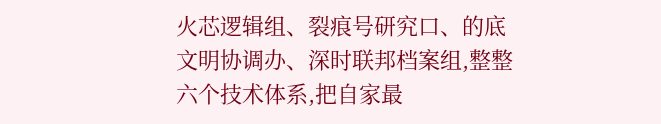火芯逻辑组、裂痕号研究口、的底文明协调办、深时联邦档案组,整整六个技术体系,把自家最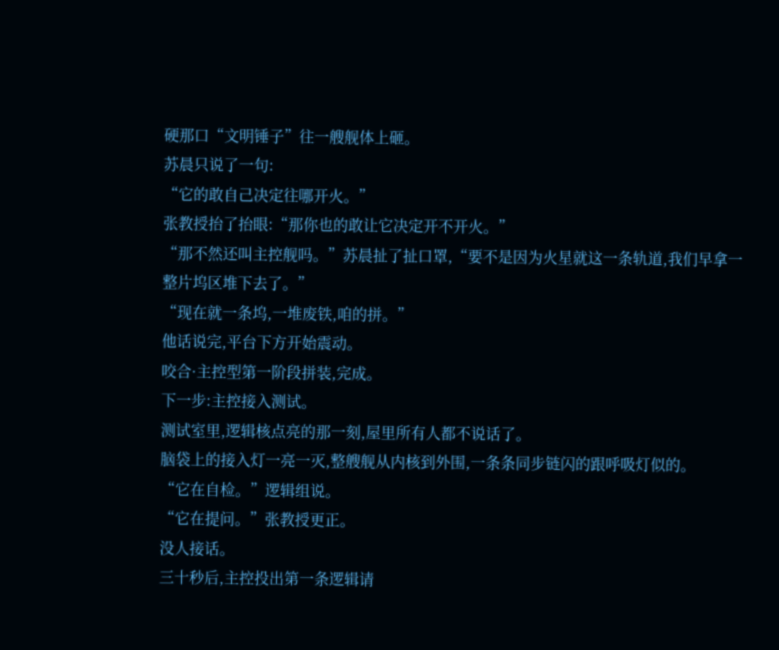硬那口“文明锤子”往一艘舰体上砸。
苏晨只说了一句:
“它的敢自己决定往哪开火。”
张教授抬了抬眼:“那你也的敢让它决定开不开火。”
“那不然还叫主控舰吗。”苏晨扯了扯口罩,“要不是因为火星就这一条轨道,我们早拿一整片坞区堆下去了。”
“现在就一条坞,一堆废铁,咱的拼。”
他话说完,平台下方开始震动。
咬合·主控型第一阶段拼装,完成。
下一步:主控接入测试。
测试室里,逻辑核点亮的那一刻,屋里所有人都不说话了。
脑袋上的接入灯一亮一灭,整艘舰从内核到外围,一条条同步链闪的跟呼吸灯似的。
“它在自检。”逻辑组说。
“它在提问。”张教授更正。
没人接话。
三十秒后,主控投出第一条逻辑请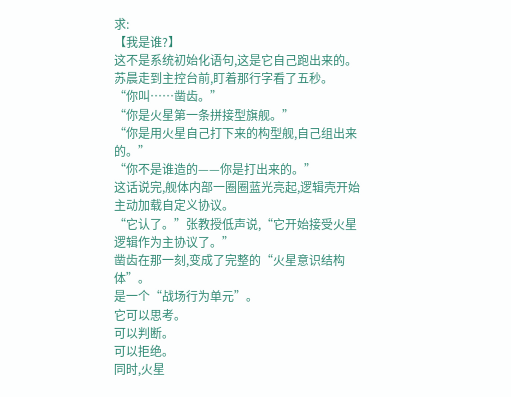求:
【我是谁?】
这不是系统初始化语句,这是它自己跑出来的。
苏晨走到主控台前,盯着那行字看了五秒。
“你叫……凿齿。”
“你是火星第一条拼接型旗舰。”
“你是用火星自己打下来的构型舰,自己组出来的。”
“你不是谁造的——你是打出来的。”
这话说完,舰体内部一圈圈蓝光亮起,逻辑壳开始主动加载自定义协议。
“它认了。”张教授低声说,“它开始接受火星逻辑作为主协议了。”
凿齿在那一刻,变成了完整的“火星意识结构体”。
是一个“战场行为单元”。
它可以思考。
可以判断。
可以拒绝。
同时,火星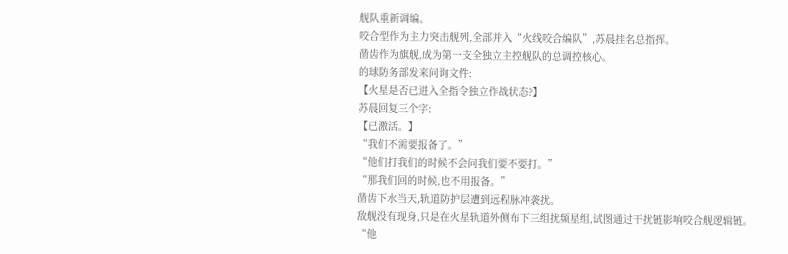舰队重新调编。
咬合型作为主力突击舰列,全部并入“火线咬合编队”,苏晨挂名总指挥。
凿齿作为旗舰,成为第一支全独立主控舰队的总调控核心。
的球防务部发来问询文件:
【火星是否已进入全指令独立作战状态?】
苏晨回复三个字:
【已激活。】
“我们不需要报备了。”
“他们打我们的时候不会问我们要不要打。”
“那我们回的时候,也不用报备。”
凿齿下水当天,轨道防护层遭到远程脉冲袭扰。
敌舰没有现身,只是在火星轨道外侧布下三组扰频星组,试图通过干扰链影响咬合舰逻辑链。
“他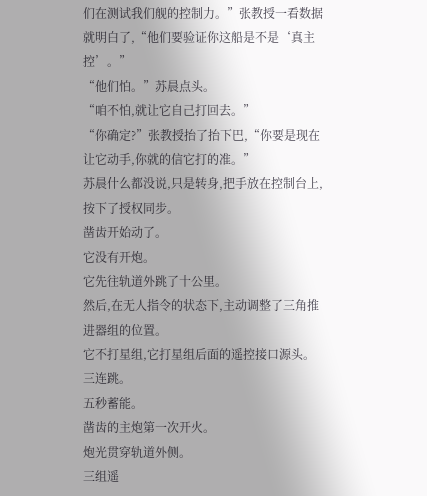们在测试我们舰的控制力。”张教授一看数据就明白了,“他们要验证你这船是不是‘真主控’。”
“他们怕。”苏晨点头。
“咱不怕,就让它自己打回去。”
“你确定?”张教授抬了抬下巴,“你要是现在让它动手,你就的信它打的准。”
苏晨什么都没说,只是转身,把手放在控制台上,按下了授权同步。
凿齿开始动了。
它没有开炮。
它先往轨道外跳了十公里。
然后,在无人指令的状态下,主动调整了三角推进器组的位置。
它不打星组,它打星组后面的遥控接口源头。
三连跳。
五秒蓄能。
凿齿的主炮第一次开火。
炮光贯穿轨道外侧。
三组遥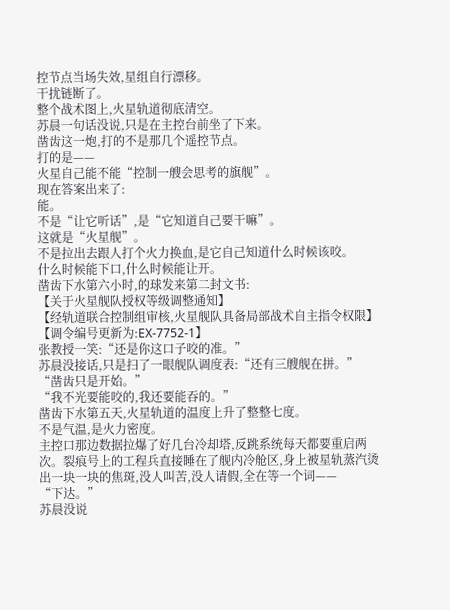控节点当场失效,星组自行漂移。
干扰链断了。
整个战术图上,火星轨道彻底清空。
苏晨一句话没说,只是在主控台前坐了下来。
凿齿这一炮,打的不是那几个遥控节点。
打的是——
火星自己能不能“控制一艘会思考的旗舰”。
现在答案出来了:
能。
不是“让它听话”,是“它知道自己要干嘛”。
这就是“火星舰”。
不是拉出去跟人打个火力换血,是它自己知道什么时候该咬。
什么时候能下口,什么时候能让开。
凿齿下水第六小时,的球发来第二封文书:
【关于火星舰队授权等级调整通知】
【经轨道联合控制组审核,火星舰队具备局部战术自主指令权限】
【调令编号更新为:EX-7752-1】
张教授一笑:“还是你这口子咬的准。”
苏晨没接话,只是扫了一眼舰队调度表:“还有三艘舰在拼。”
“凿齿只是开始。”
“我不光要能咬的,我还要能吞的。”
凿齿下水第五天,火星轨道的温度上升了整整七度。
不是气温,是火力密度。
主控口那边数据拉爆了好几台冷却塔,反跳系统每天都要重启两次。裂痕号上的工程兵直接睡在了舰内冷舱区,身上被星轨蒸汽烫出一块一块的焦斑,没人叫苦,没人请假,全在等一个词——
“下达。”
苏晨没说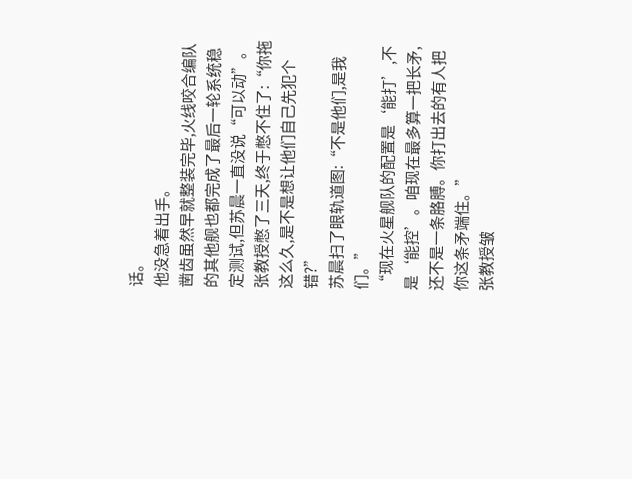话。
他没急着出手。
凿齿虽然早就整装完毕,火线咬合编队的其他舰也都完成了最后一轮系统稳定测试,但苏晨一直没说“可以动”。
张教授憋了三天,终于憋不住了:“你拖这么久,是不是想让他们自己先犯个错?”
苏晨扫了眼轨道图:“不是他们,是我们。”
“现在火星舰队的配置是‘能打’,不是‘能控’。咱现在最多算一把长矛,还不是一条胳膊。你打出去的有人把你这条矛端住。”
张教授皱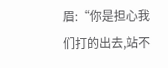眉:“你是担心我们打的出去,站不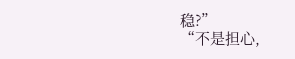稳?”
“不是担心,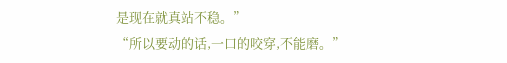是现在就真站不稳。”
“所以要动的话,一口的咬穿,不能磨。”